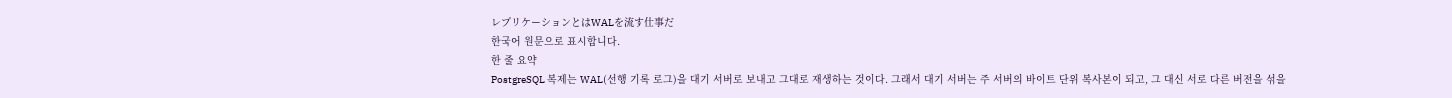レプリケーションとはWALを流す仕事だ
한국어 원문으로 표시합니다.
한 줄 요약
PostgreSQL 복제는 WAL(선행 기록 로그)을 대기 서버로 보내고 그대로 재생하는 것이다. 그래서 대기 서버는 주 서버의 바이트 단위 복사본이 되고, 그 대신 서로 다른 버전을 섞을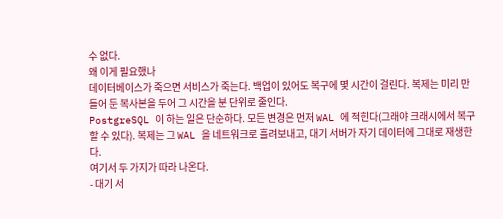수 없다.
왜 이게 필요했나
데이터베이스가 죽으면 서비스가 죽는다. 백업이 있어도 복구에 몇 시간이 걸린다. 복제는 미리 만들어 둔 복사본을 두어 그 시간을 분 단위로 줄인다.
PostgreSQL 이 하는 일은 단순하다. 모든 변경은 먼저 WAL 에 적힌다(그래야 크래시에서 복구할 수 있다). 복제는 그 WAL 을 네트워크로 흘려보내고, 대기 서버가 자기 데이터에 그대로 재생한다.
여기서 두 가지가 따라 나온다.
- 대기 서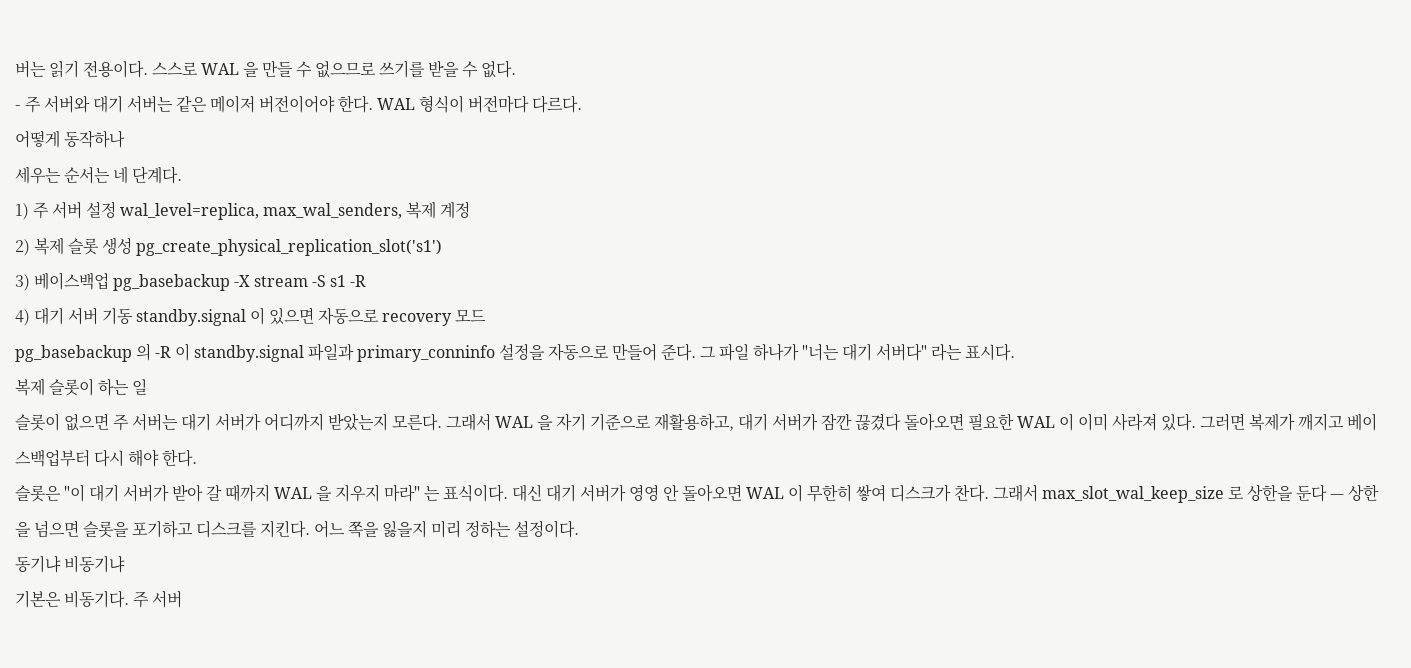버는 읽기 전용이다. 스스로 WAL 을 만들 수 없으므로 쓰기를 받을 수 없다.
- 주 서버와 대기 서버는 같은 메이저 버전이어야 한다. WAL 형식이 버전마다 다르다.
어떻게 동작하나
세우는 순서는 네 단계다.
1) 주 서버 설정 wal_level=replica, max_wal_senders, 복제 계정
2) 복제 슬롯 생성 pg_create_physical_replication_slot('s1')
3) 베이스백업 pg_basebackup -X stream -S s1 -R
4) 대기 서버 기동 standby.signal 이 있으면 자동으로 recovery 모드
pg_basebackup 의 -R 이 standby.signal 파일과 primary_conninfo 설정을 자동으로 만들어 준다. 그 파일 하나가 "너는 대기 서버다" 라는 표시다.
복제 슬롯이 하는 일
슬롯이 없으면 주 서버는 대기 서버가 어디까지 받았는지 모른다. 그래서 WAL 을 자기 기준으로 재활용하고, 대기 서버가 잠깐 끊겼다 돌아오면 필요한 WAL 이 이미 사라져 있다. 그러면 복제가 깨지고 베이스백업부터 다시 해야 한다.
슬롯은 "이 대기 서버가 받아 갈 때까지 WAL 을 지우지 마라" 는 표식이다. 대신 대기 서버가 영영 안 돌아오면 WAL 이 무한히 쌓여 디스크가 찬다. 그래서 max_slot_wal_keep_size 로 상한을 둔다 — 상한을 넘으면 슬롯을 포기하고 디스크를 지킨다. 어느 쪽을 잃을지 미리 정하는 설정이다.
동기냐 비동기냐
기본은 비동기다. 주 서버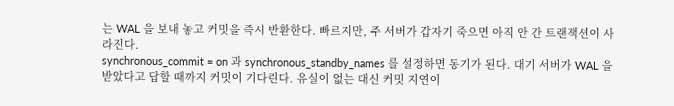는 WAL 을 보내 놓고 커밋을 즉시 반환한다. 빠르지만, 주 서버가 갑자기 죽으면 아직 안 간 트랜잭션이 사라진다.
synchronous_commit = on 과 synchronous_standby_names 를 설정하면 동기가 된다. 대기 서버가 WAL 을 받았다고 답할 때까지 커밋이 기다린다. 유실이 없는 대신 커밋 지연이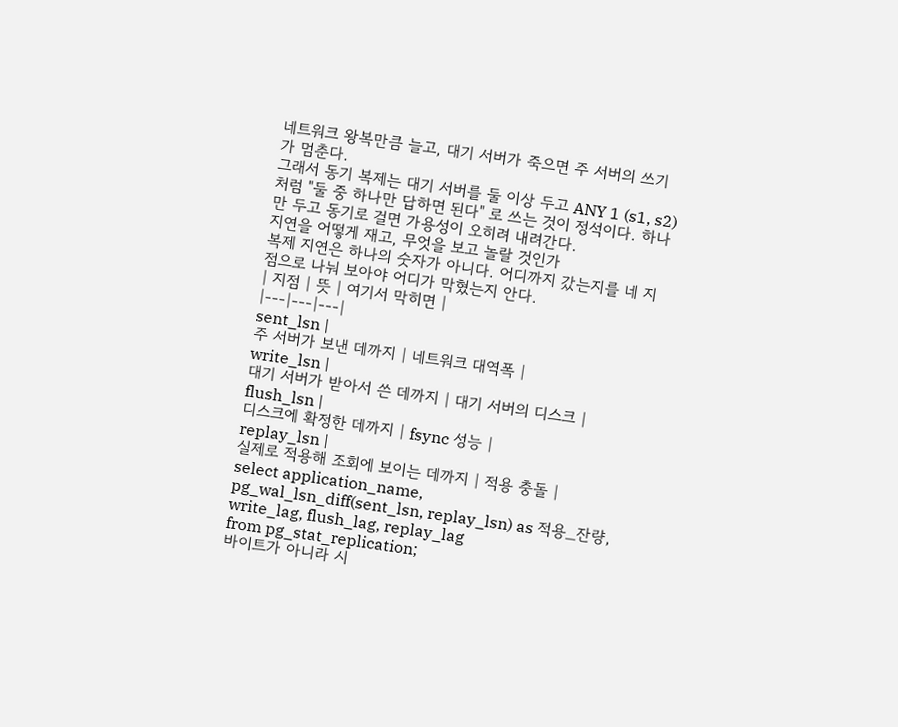네트워크 왕복만큼 늘고, 대기 서버가 죽으면 주 서버의 쓰기가 멈춘다.
그래서 동기 복제는 대기 서버를 둘 이상 두고 ANY 1 (s1, s2) 처럼 "둘 중 하나만 답하면 된다" 로 쓰는 것이 정석이다. 하나만 두고 동기로 걸면 가용성이 오히려 내려간다.
지연을 어떻게 재고, 무엇을 보고 놀랄 것인가
복제 지연은 하나의 숫자가 아니다. 어디까지 갔는지를 네 지점으로 나눠 보아야 어디가 막혔는지 안다.
| 지점 | 뜻 | 여기서 막히면 |
|---|---|---|
sent_lsn |
주 서버가 보낸 데까지 | 네트워크 대역폭 |
write_lsn |
대기 서버가 받아서 쓴 데까지 | 대기 서버의 디스크 |
flush_lsn |
디스크에 확정한 데까지 | fsync 성능 |
replay_lsn |
실제로 적용해 조회에 보이는 데까지 | 적용 충돌 |
select application_name,
pg_wal_lsn_diff(sent_lsn, replay_lsn) as 적용_잔량,
write_lag, flush_lag, replay_lag
from pg_stat_replication;
바이트가 아니라 시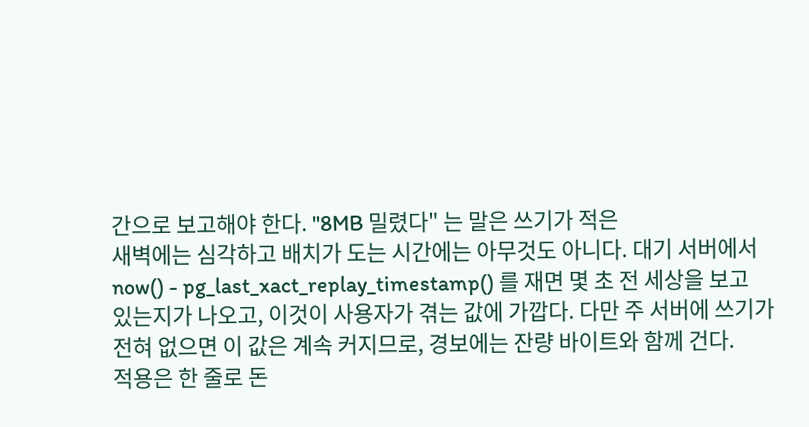간으로 보고해야 한다. "8MB 밀렸다" 는 말은 쓰기가 적은
새벽에는 심각하고 배치가 도는 시간에는 아무것도 아니다. 대기 서버에서
now() - pg_last_xact_replay_timestamp() 를 재면 몇 초 전 세상을 보고
있는지가 나오고, 이것이 사용자가 겪는 값에 가깝다. 다만 주 서버에 쓰기가
전혀 없으면 이 값은 계속 커지므로, 경보에는 잔량 바이트와 함께 건다.
적용은 한 줄로 돈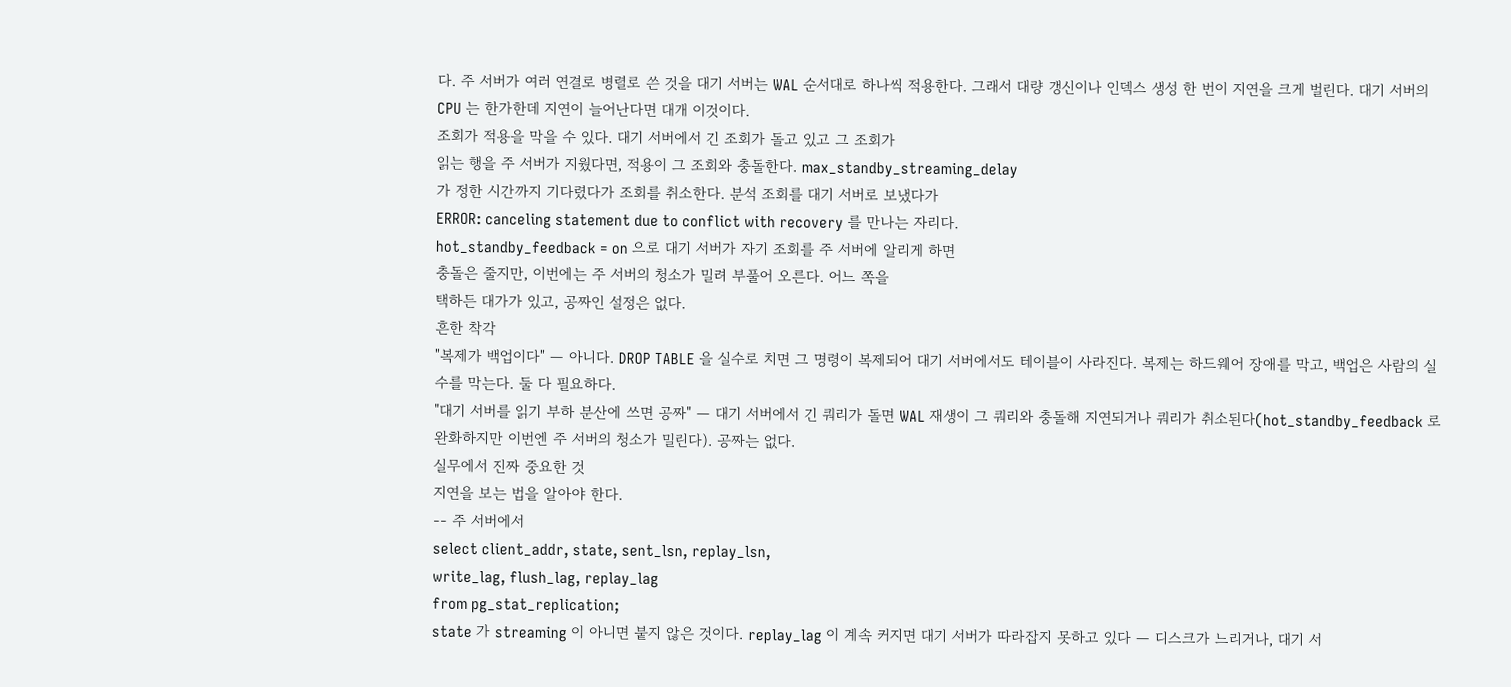다. 주 서버가 여러 연결로 병렬로 쓴 것을 대기 서버는 WAL 순서대로 하나씩 적용한다. 그래서 대량 갱신이나 인덱스 생성 한 번이 지연을 크게 벌린다. 대기 서버의 CPU 는 한가한데 지연이 늘어난다면 대개 이것이다.
조회가 적용을 막을 수 있다. 대기 서버에서 긴 조회가 돌고 있고 그 조회가
읽는 행을 주 서버가 지웠다면, 적용이 그 조회와 충돌한다. max_standby_streaming_delay
가 정한 시간까지 기다렸다가 조회를 취소한다. 분석 조회를 대기 서버로 보냈다가
ERROR: canceling statement due to conflict with recovery 를 만나는 자리다.
hot_standby_feedback = on 으로 대기 서버가 자기 조회를 주 서버에 알리게 하면
충돌은 줄지만, 이번에는 주 서버의 청소가 밀려 부풀어 오른다. 어느 쪽을
택하든 대가가 있고, 공짜인 설정은 없다.
흔한 착각
"복제가 백업이다" — 아니다. DROP TABLE 을 실수로 치면 그 명령이 복제되어 대기 서버에서도 테이블이 사라진다. 복제는 하드웨어 장애를 막고, 백업은 사람의 실수를 막는다. 둘 다 필요하다.
"대기 서버를 읽기 부하 분산에 쓰면 공짜" — 대기 서버에서 긴 쿼리가 돌면 WAL 재생이 그 쿼리와 충돌해 지연되거나 쿼리가 취소된다(hot_standby_feedback 로 완화하지만 이번엔 주 서버의 청소가 밀린다). 공짜는 없다.
실무에서 진짜 중요한 것
지연을 보는 법을 알아야 한다.
-- 주 서버에서
select client_addr, state, sent_lsn, replay_lsn,
write_lag, flush_lag, replay_lag
from pg_stat_replication;
state 가 streaming 이 아니면 붙지 않은 것이다. replay_lag 이 계속 커지면 대기 서버가 따라잡지 못하고 있다 — 디스크가 느리거나, 대기 서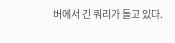버에서 긴 쿼리가 돌고 있다.